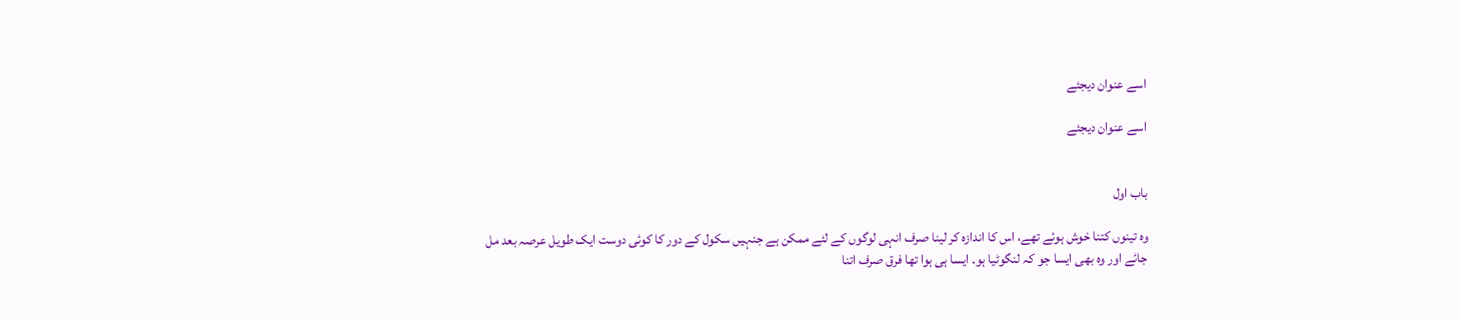اسے عنوان دیجئے

اسے عنوان دیجئے


باب اول

وہ تینوں کتنا خوش ہوئے تھے، اس کا اندازہ کر لینا صرف انہی لوگوں کے لئے ممکن ہے جنہیں سکول کے دور کا کوئی دوست ایک طویل عرصہ بعد مل جائے اور وہ بھی ایسا جو کہ لنگوٹیا ہو۔ ایسا ہی ہوا تھا فرق صرف اتنا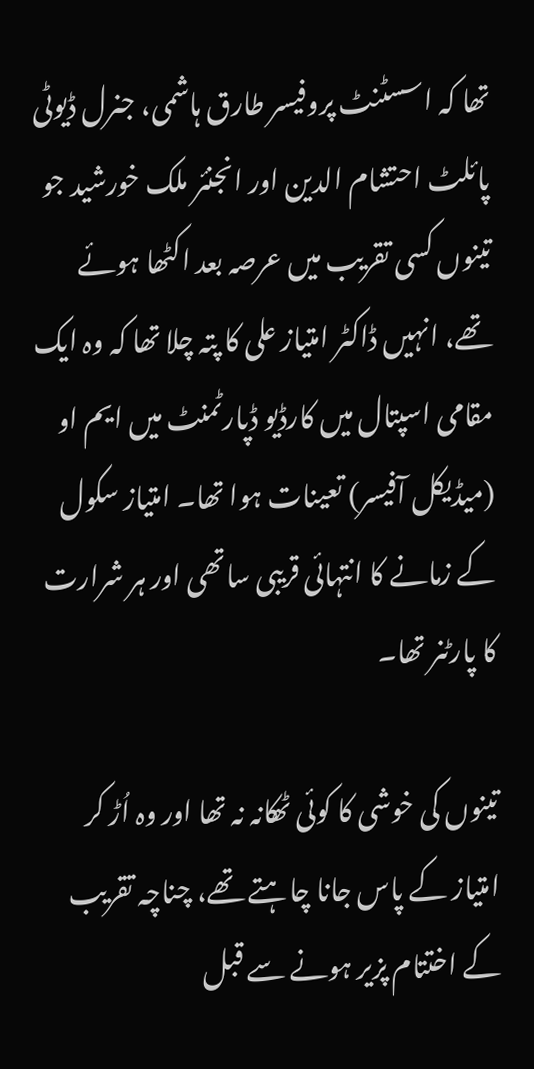تھا کہ اسسٹنٹ پروفیسر طارق ہاشمی، جنرل ڈیوٹی پائلٹ احتشام الدین اور انجنئر ملک خورشید جو تینوں کسی تقریب میں عرصہ بعد اکٹھا ہوئے تھے، انہیں ڈاکٹر امتیاز علی کا پتہ چلا تھا کہ وہ ایک مقامی اسپتال میں کارڈیو ڈپارٹمنٹ میں ایم او (میڈیکل آفیسر) تعینات ہوا تھا۔ امتیاز سکول کے زمانے کا انتہائی قریبی ساتھی اور ہر شرارت کا پارٹنر تھا۔

تینوں کی خوشی کا کوئی ٹھکانہ نہ تھا اور وہ اُڑ کر امتیاز کے پاس جانا چاہتے تھے، چناچہ تقریب کے اختتام پزیر ہونے سے قبل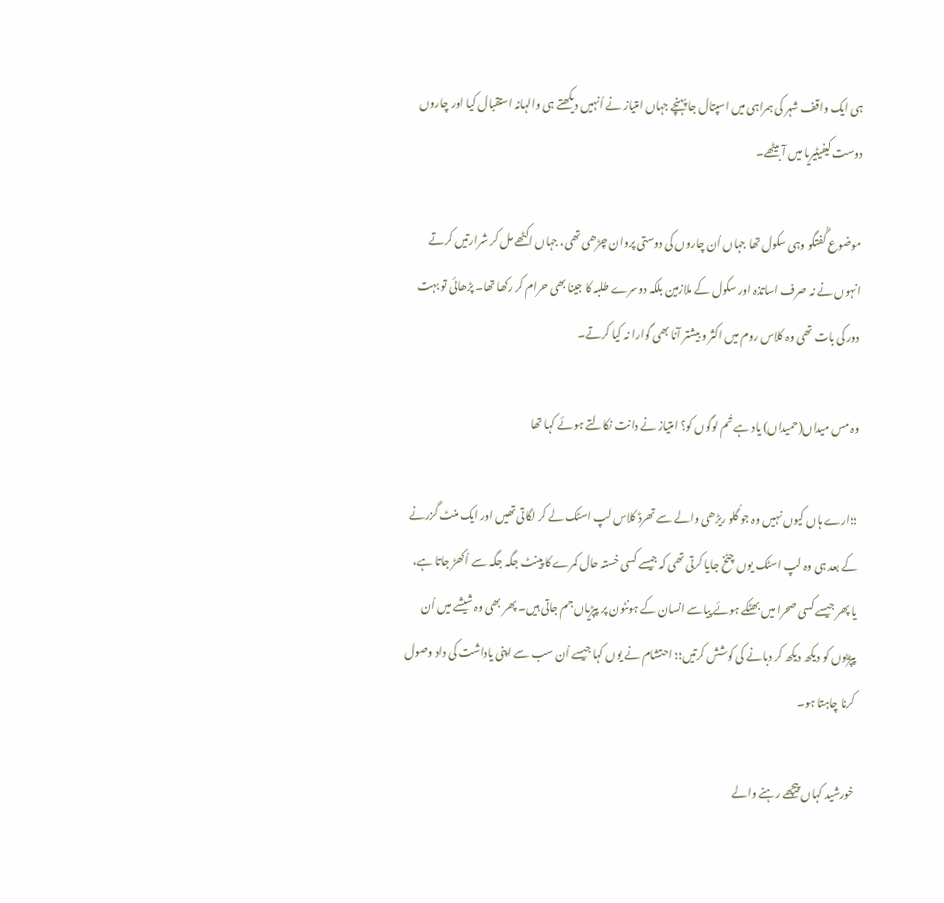ہی ایک واقف شہر کی ہمراہی میں اسپتال جا پہنچے جہاں امتیاز نے اُنہیں دیکھتے ہی والہانہ استقبال کیا اور چاروں دوست کیفیٹیریا میں آ بیٹھے۔

موضوع گُفتگو وہی سکول تھا جہاں اُن چاروں کی دوستی پروان چڑھی تھی، جہاں اکٹھے مل کر شرارتیں کرتے انہوں نے نہ صرف اساتذہ اور سکول کے ملازمین بلکہ دوسرے طلبہ کا جینا بھی حرام کر رکھا تھا۔ پڑھائی تو بہت دور کی بات تھی وہ کلاس روم میں اکثر و بیشتر آنا بھی گوارا نہ کیا کرتے۔

وہ مس میداں(حمیداں) یاد ہے تُم لوگوں کو؟ امتیاز نے دانت نکالتے ہوئے کہا تھا

؛؛ارے ہاں کیوں نہیں وہ جو گُلو ریڑھی والے سے تھرڈ کلاس لپ اسٹک لے کر لگاتی تھیں اور ایک منٹ گزرنے کے بعد ہی وہ لپ اسٹک یوں چٹخ جایا کرتی تھی کہ جیسے کسی خستہ حال کمرے کا پینٹ جگہ جگہ سے اُکھڑ جاتا ہے، یا پھر جیسے کسی صحرا میں بھٹکے ہوئے پیاسے انسان کے ہونٹون پر پپڑیاں جم جاتی ہیں۔ پھر بھی وہ شیشے میں اُن پپڑیوں کو دیکھ دیکھ کر دبانے کی کوشش کرتیں؛؛ احتشام نے یوں کہا جیسے اُن سب سے اپنی یاداشت کی داد وصول کرنا چاہتا ہو۔

خورشید کہاں پیچھے رہنے والے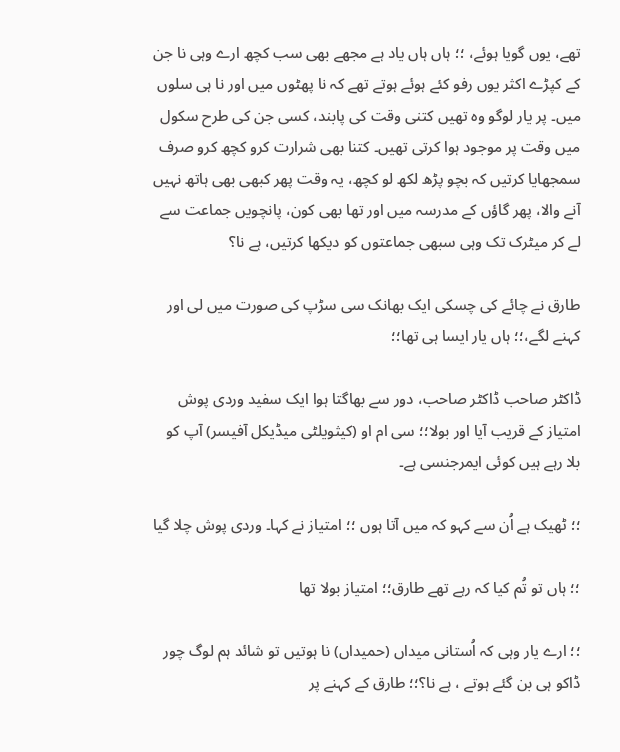تھے، یوں گویا ہوئے، ؛؛ ہاں ہاں یاد ہے مجھے بھی سب کچھ ارے وہی نا جن کے کپڑے اکثر یوں رفو کئے ہوئے ہوتے تھے کہ نا پھٹوں میں اور نا ہی سلوں میں۔ پر یار لوگو وہ تھیں کتنی وقت کی پابند، کسی جن کی طرح سکول میں وقت پر موجود ہوا کرتی تھیں۔ کتنا بھی شرارت کرو کچھ کرو صرف سمجھایا کرتیں کہ بچو پڑھ لکھ لو کچھ، یہ وقت پھر کبھی بھی ہاتھ نہیں آنے والا، پھر گاؤں کے مدرسہ میں اور تھا بھی کون، پانچویں جماعت سے لے کر میٹرک تک وہی سبھی جماعتوں کو دیکھا کرتیں، ہے نا؟

طارق نے چائے کی چسکی ایک بھانک سی سڑپ کی صورت میں لی اور کہنے لگے،؛؛ ہاں یار ایسا ہی تھا؛؛

ڈاکٹر صاحب ڈاکٹر صاحب، دور سے بھاگتا ہوا ایک سفید وردی پوش امتیاز کے قریب آیا اور بولا؛؛ سی ام او (کیثویلٹی میڈیکل آفیسر) آپ کو بلا رہے ہیں کوئی ایمرجنسی ہے۔

؛؛ ٹھیک ہے اُن سے کہو کہ میں آتا ہوں ؛؛ امتیاز نے کہا۔ وردی پوش چلا گیا

؛؛ ہاں تو تُم کیا کہ رہے تھے طارق؛؛ امتیاز بولا تھا

؛؛ ارے یار وہی کہ اُستانی میداں (حمیداں) نا ہوتیں تو شائد ہم لوگ چور ڈاکو ہی بن گئے ہوتے ، ہے نا؟؛؛ طارق کے کہنے پر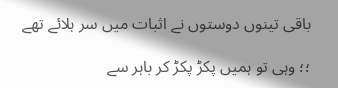باقی تینوں دوستوں نے اثبات میں سر ہلائے تھے

؛؛ وہی تو ہمیں پکڑ پکڑ کر باہر سے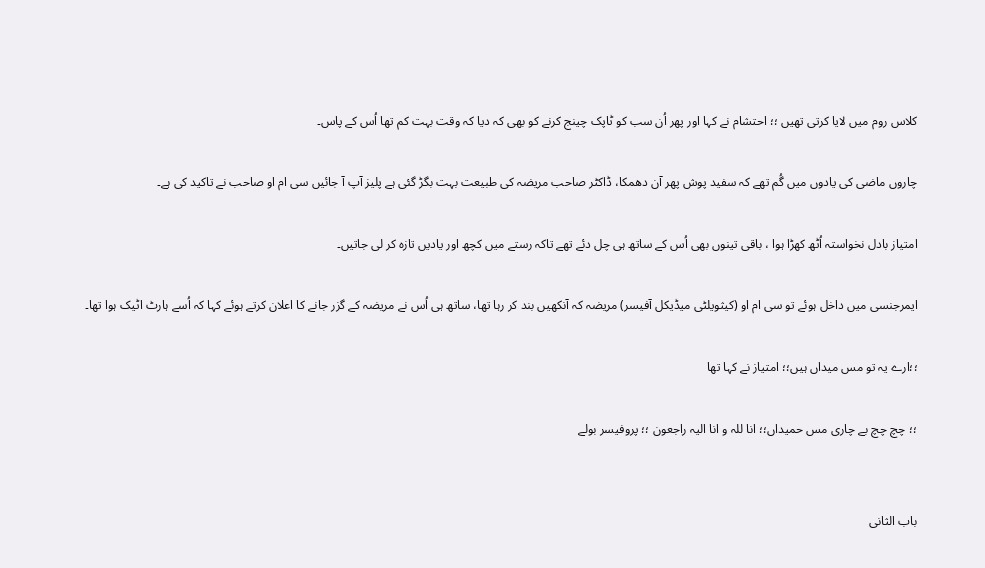کلاس روم میں لایا کرتی تھیں ؛؛ احتشام نے کہا اور پھر اُن سب کو ٹاپک چینج کرنے کو بھی کہ دیا کہ وقت بہت کم تھا اُس کے پاس۔

چاروں ماضی کی یادوں میں گُم تھے کہ سفید پوش پھر آن دھمکا، ڈاکٹر صاحب مریضہ کی طبیعت بہت بگڑ گئی ہے پلیز آپ آ جائیں سی ام او صاحب نے تاکید کی ہے۔

امتیاز بادل نخواستہ اُٹھ کھڑا ہوا ، باقی تینوں بھی اُس کے ساتھ ہی چل دئے تھے تاکہ رستے میں کچھ اور یادیں تازہ کر لی جاتیں۔

ایمرجنسی میں داخل ہوئے تو سی ام او (کیثویلٹی میڈیکل آفیسر) مریضہ کہ آنکھیں بند کر رہا تھا، ساتھ ہی اُس نے مریضہ کے گزر جانے کا اعلان کرتے ہوئے کہا کہ اُسے ہارٹ اٹیک ہوا تھا۔

؛؛ارے یہ تو مس میداں ہیں؛؛ امتیاز نے کہا تھا

؛؛ چچ چچ بے چاری مس حمیداں؛؛ انا للہ و انا الیہ راجعون ؛؛ پروفیسر بولے


باب الثانی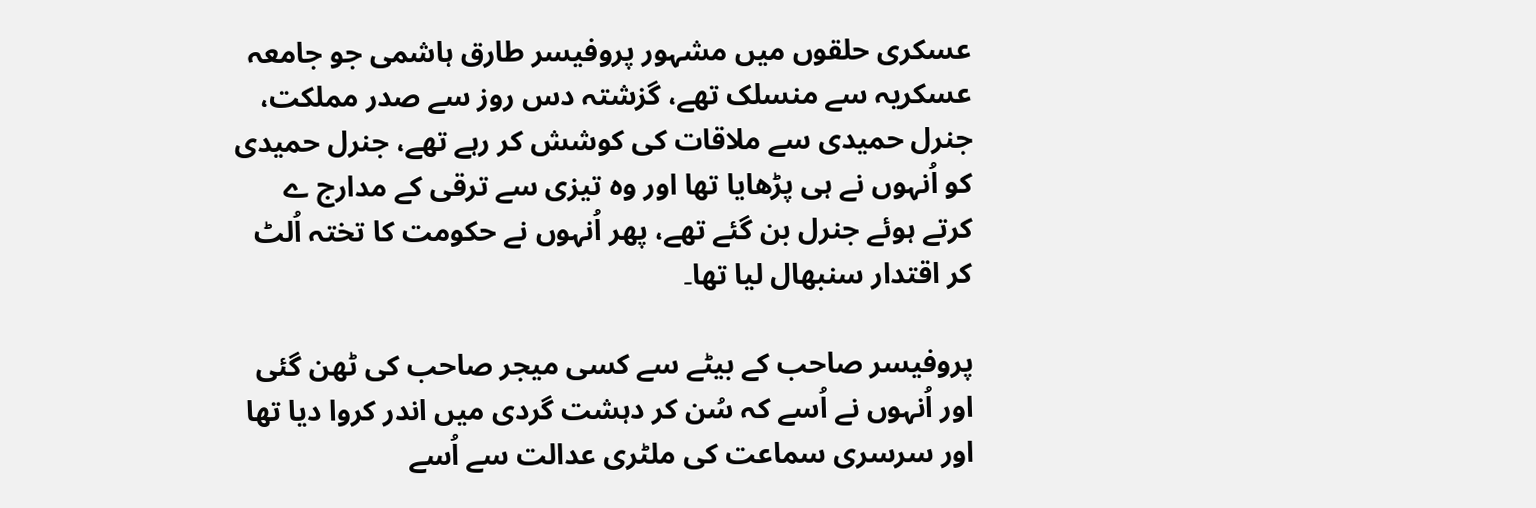عسکری حلقوں میں مشہور پروفیسر طارق ہاشمی جو جامعہ عسکریہ سے منسلک تھے، گزشتہ دس روز سے صدر مملکت، جنرل حمیدی سے ملاقات کی کوشش کر رہے تھے، جنرل حمیدی کو اُنہوں نے ہی پڑھایا تھا اور وہ تیزی سے ترقی کے مدارج ے کرتے ہوئے جنرل بن گئے تھے، پھر اُنہوں نے حکومت کا تختہ اُلٹ کر اقتدار سنبھال لیا تھا۔

پروفیسر صاحب کے بیٹے سے کسی میجر صاحب کی ٹھن گئی اور اُنہوں نے اُسے کہ سُن کر دہشت گردی میں اندر کروا دیا تھا اور سرسری سماعت کی ملٹری عدالت سے اُسے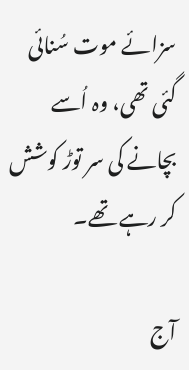سزائے موت سُنائی گئی تھی، وہ اُسے بچانے کی سر توڑ کوشش کر رہے تھے۔

آج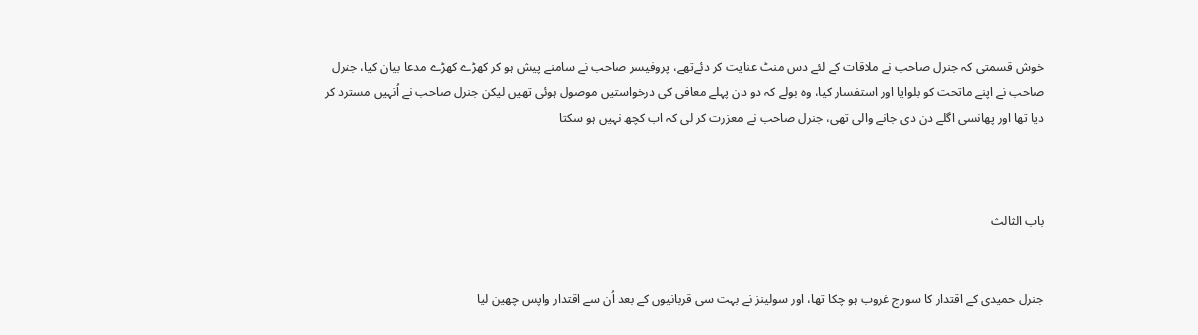خوش قسمتی کہ جنرل صاحب نے ملاقات کے لئے دس منٹ عنایت کر دئےتھے، پروفیسر صاحب نے سامنے پیش ہو کر کھڑے کھڑے مدعا بیان کیا، جنرل صاحب نے اپنے ماتحت کو بلوایا اور استفسار کیا، وہ بولے کہ دو دن پہلے معافی کی درخواستیں موصول ہوئی تھیں لیکن جنرل صاحب نے اُنہیں مسترد کر دیا تھا اور پھانسی اگلے دن دی جانے والی تھی، جنرل صاحب نے معزرت کر لی کہ اب کچھ نہیں ہو سکتا



باب الثالث


جنرل حمیدی کے اقتدار کا سورج غروب ہو چکا تھا، اور سولینز نے بہت سی قربانیوں کے بعد اُن سے اقتدار واپس چھین لیا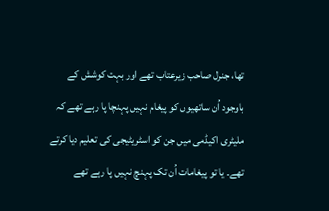تھا، جنرل صاحب زیرعتاب تھے اور بہت کوشش کے باوجود اُن ساتھیوں کو پیغام نہیں پہنچا پا رہے تھے کہ ملیٹری اکیڈمی میں جن کو اسٹریٹیجی کی تعلیم دیا کرتے تھے۔ یا تو پیغامات اُن تک پہنچ نہیں پا رہے تھے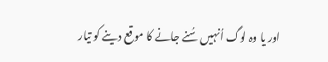اور یا وہ لوگ اُنہیں سُنے جانے کا موقع دینے کو تیار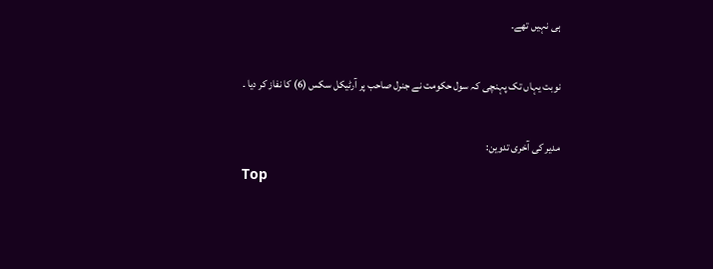ہی نہیں تھے۔

نوبت یہاں تک پہنچی کہ سول حکومت نے جنرل صاحب پر آرٹیکل سکس (6) کا نفاز کر دیا ۔

مدیر کی آخری تدوین:
Top